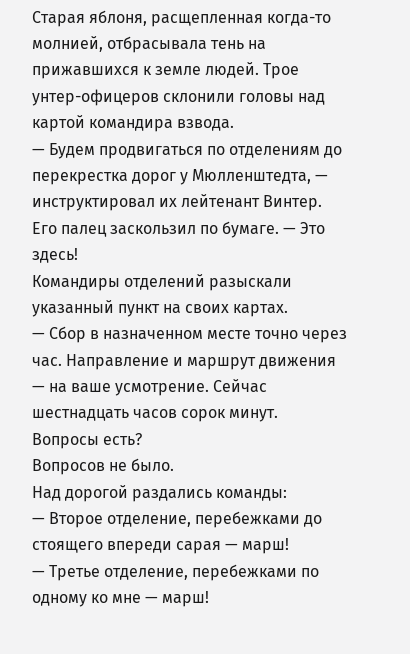Старая яблоня, расщепленная когда-то молнией, отбрасывала тень на прижавшихся к земле людей. Трое унтер-офицеров склонили головы над картой командира взвода.
— Будем продвигаться по отделениям до перекрестка дорог у Мюлленштедта, — инструктировал их лейтенант Винтер. Его палец заскользил по бумаге. — Это здесь!
Командиры отделений разыскали указанный пункт на своих картах.
— Сбор в назначенном месте точно через час. Направление и маршрут движения — на ваше усмотрение. Сейчас шестнадцать часов сорок минут. Вопросы есть?
Вопросов не было.
Над дорогой раздались команды:
— Второе отделение, перебежками до стоящего впереди сарая — марш!
— Третье отделение, перебежками по одному ко мне — марш!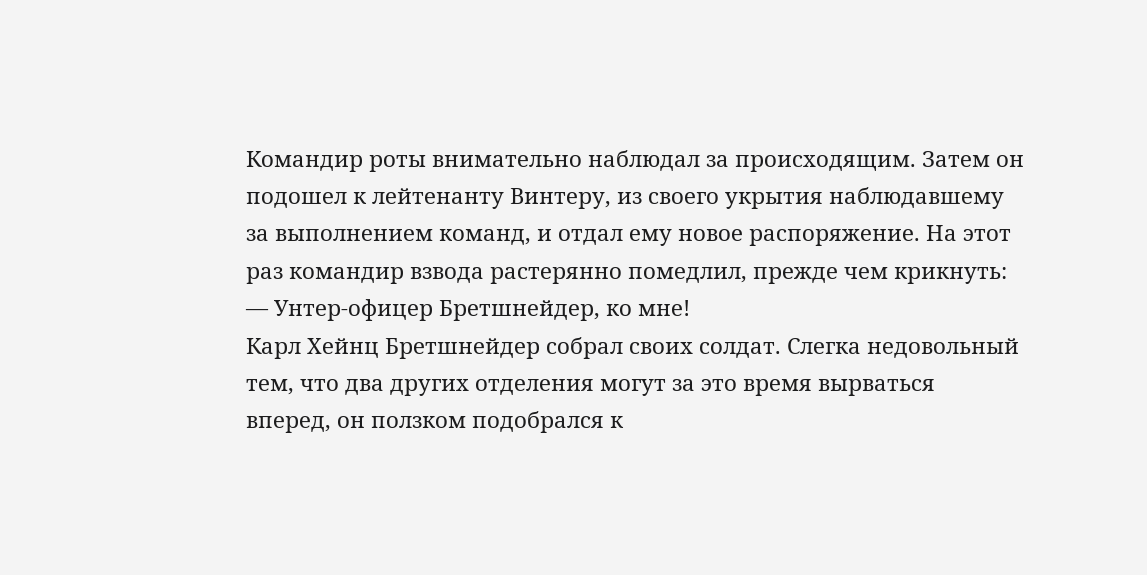Командир роты внимательно наблюдал за происходящим. Затем он подошел к лейтенанту Винтеру, из своего укрытия наблюдавшему за выполнением команд, и отдал ему новое распоряжение. На этот раз командир взвода растерянно помедлил, прежде чем крикнуть:
— Унтер-офицер Бретшнейдер, ко мне!
Карл Хейнц Бретшнейдер собрал своих солдат. Слегка недовольный тем, что два других отделения могут за это время вырваться вперед, он ползком подобрался к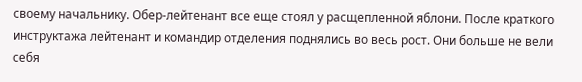своему начальнику. Обер-лейтенант все еще стоял у расщепленной яблони. После краткого инструктажа лейтенант и командир отделения поднялись во весь рост. Они больше не вели себя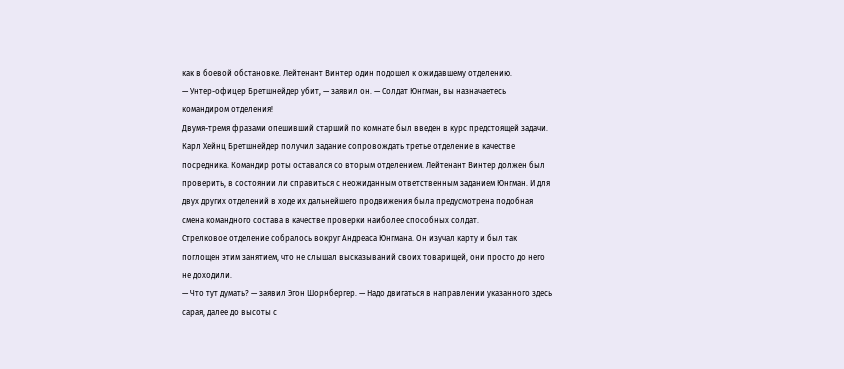как в боевой обстановке. Лейтенант Винтер один подошел к ожидавшему отделению.
— Унтер-офицер Бретшнейдер убит, — заявил он. — Солдат Юнгман, вы назначаетесь командиром отделения!
Двумя-тремя фразами опешивший старший по комнате был введен в курс предстоящей задачи.
Карл Хейнц Бретшнейдер получил задание сопровождать третье отделение в качестве посредника. Командир роты оставался со вторым отделением. Лейтенант Винтер должен был проверить, в состоянии ли справиться с неожиданным ответственным заданием Юнгман. И для двух других отделений в ходе их дальнейшего продвижения была предусмотрена подобная смена командного состава в качестве проверки наиболее способных солдат.
Стрелковое отделение собралось вокруг Андреаса Юнгмана. Он изучал карту и был так поглощен этим занятием, что не слышал высказываний своих товарищей, они просто до него не доходили.
— Что тут думать? — заявил Эгон Шорнбергер. — Надо двигаться в направлении указанного здесь сарая, далее до высоты с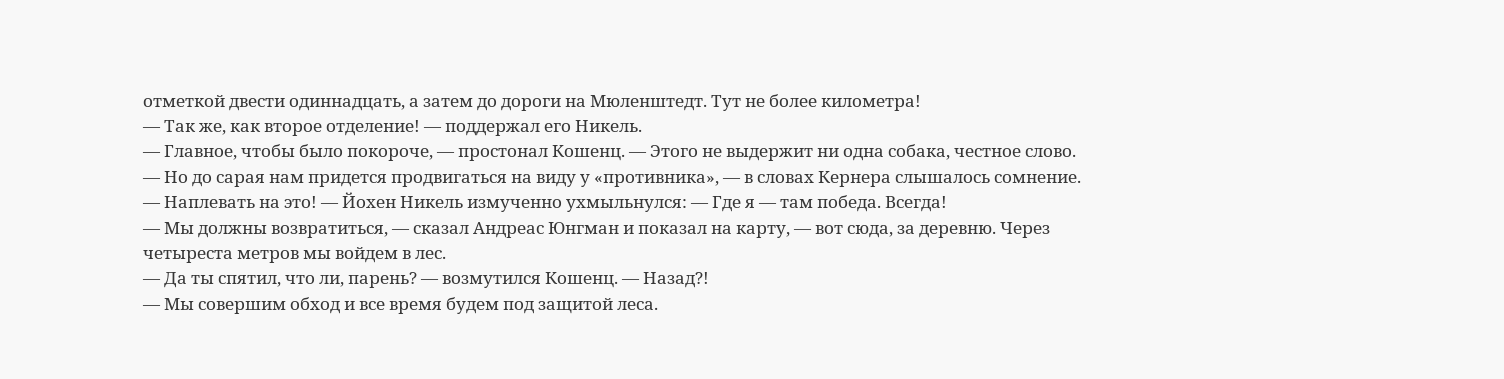отметкой двести одиннадцать, а затем до дороги на Мюленштедт. Тут не более километра!
— Так же, как второе отделение! — поддержал его Никель.
— Главное, чтобы было покороче, — простонал Кошенц. — Этого не выдержит ни одна собака, честное слово.
— Но до сарая нам придется продвигаться на виду у «противника», — в словах Кернера слышалось сомнение.
— Наплевать на это! — Йохен Никель измученно ухмыльнулся: — Где я — там победа. Всегда!
— Мы должны возвратиться, — сказал Андреас Юнгман и показал на карту, — вот сюда, за деревню. Через четыреста метров мы войдем в лес.
— Да ты спятил, что ли, парень? — возмутился Кошенц. — Назад?!
— Мы совершим обход и все время будем под защитой леса.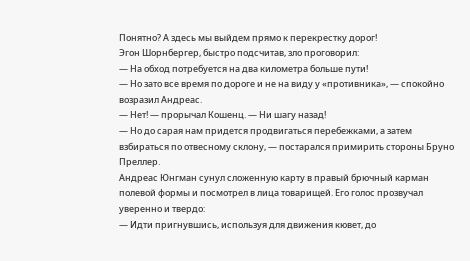Понятно? А здесь мы выйдем прямо к перекрестку дорог!
Эгон Шорнбергер, быстро подсчитав, зло проговорил:
— На обход потребуется на два километра больше пути!
— Но зато все время по дороге и не на виду у «противника», — спокойно возразил Андреас.
— Нет! — прорычал Кошенц. — Ни шагу назад!
— Но до сарая нам придется продвигаться перебежками, а затем взбираться по отвесному склону, — постарался примирить стороны Бруно Преллер.
Андреас Юнгман сунул сложенную карту в правый брючный карман полевой формы и посмотрел в лица товарищей. Его голос прозвучал уверенно и твердо:
— Идти пригнувшись, используя для движения кювет, до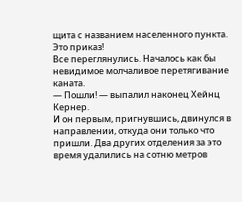щита с названием населенного пункта. Это приказ!
Все переглянулись. Началось как бы невидимое молчаливое перетягивание каната.
— Пошли! — выпалил наконец Хейнц Кернер.
И он первым, пригнувшись, двинулся в направлении, откуда они только что пришли. Два других отделения за это время удалились на сотню метров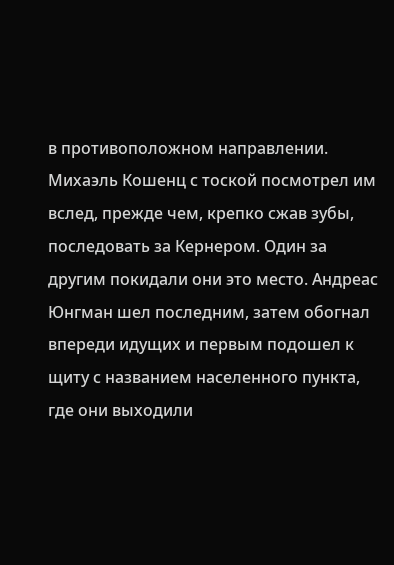в противоположном направлении. Михаэль Кошенц с тоской посмотрел им вслед, прежде чем, крепко сжав зубы, последовать за Кернером. Один за другим покидали они это место. Андреас Юнгман шел последним, затем обогнал впереди идущих и первым подошел к щиту с названием населенного пункта, где они выходили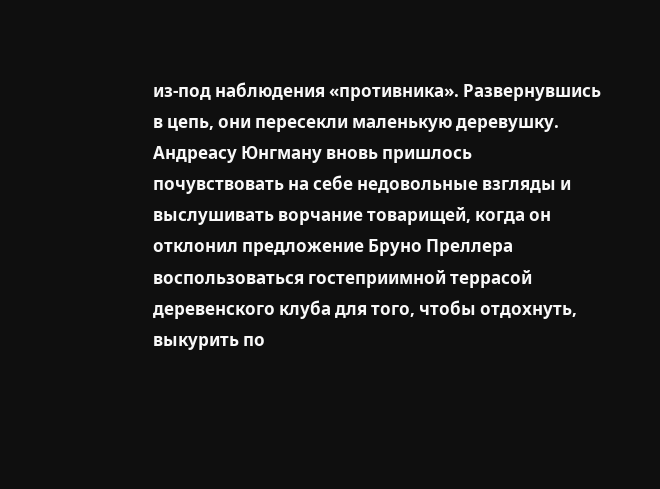из-под наблюдения «противника». Развернувшись в цепь, они пересекли маленькую деревушку. Андреасу Юнгману вновь пришлось почувствовать на себе недовольные взгляды и выслушивать ворчание товарищей, когда он отклонил предложение Бруно Преллера воспользоваться гостеприимной террасой деревенского клуба для того, чтобы отдохнуть, выкурить по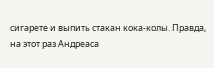сигарете и выпить стакан кока-колы. Правда, на этот раз Андреаса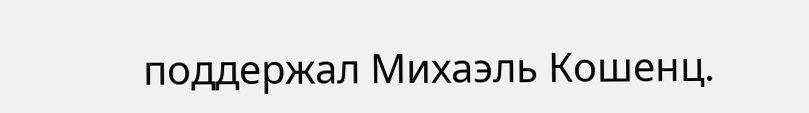поддержал Михаэль Кошенц.